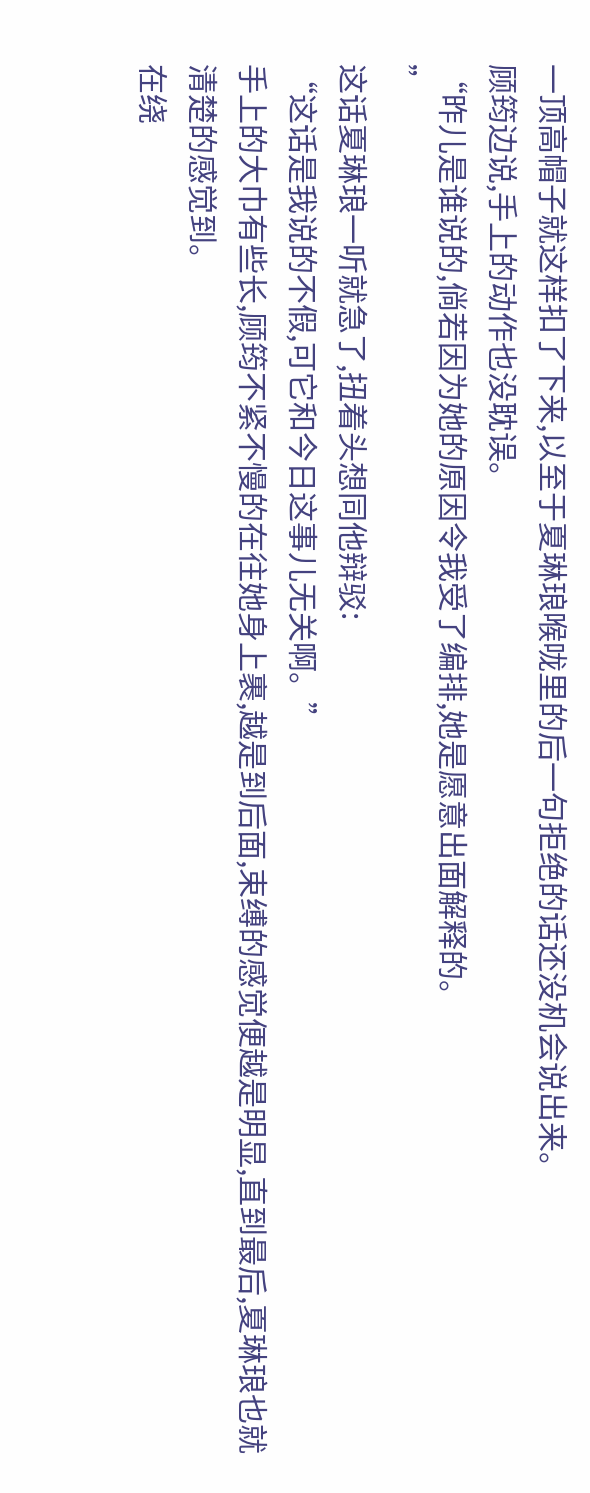一顶高帽子就这样扣了下来,以至于夏琳琅喉咙里的后一句拒绝的话还没机会说出来。
顾筠边说,手上的动作也没耽误。
“昨儿是谁说的,倘若因为她的原因令我受了编排,她是愿意出面解释的。
”
这话夏琳琅一听就急了,扭着头想同他辩驳:
“这话是我说的不假,可它和今日这事儿无关啊。”
手上的大巾有些长,顾筠不紧不慢的在往她身上裹,越是到后面,束缚的感觉便越是明显,直到最后,夏琳琅也就清楚的感觉到。
在绕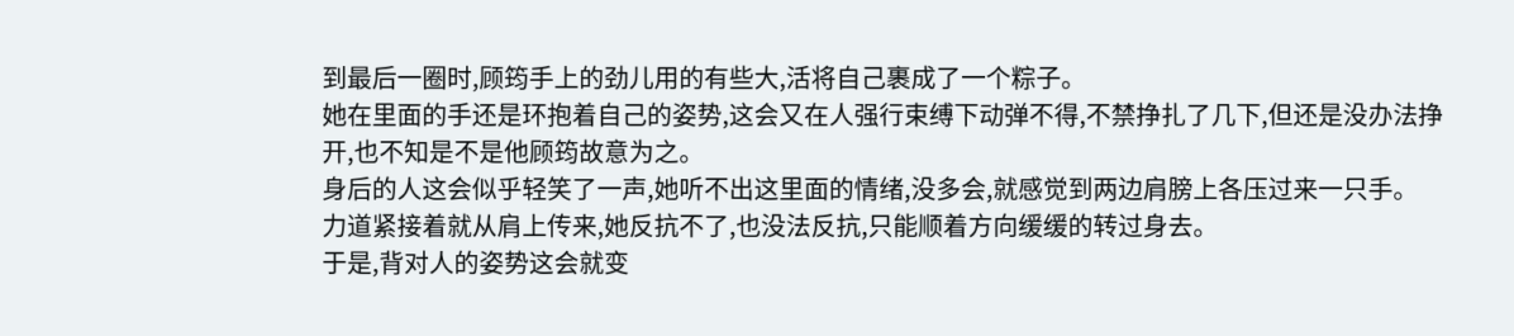到最后一圈时,顾筠手上的劲儿用的有些大,活将自己裹成了一个粽子。
她在里面的手还是环抱着自己的姿势,这会又在人强行束缚下动弹不得,不禁挣扎了几下,但还是没办法挣开,也不知是不是他顾筠故意为之。
身后的人这会似乎轻笑了一声,她听不出这里面的情绪,没多会,就感觉到两边肩膀上各压过来一只手。
力道紧接着就从肩上传来,她反抗不了,也没法反抗,只能顺着方向缓缓的转过身去。
于是,背对人的姿势这会就变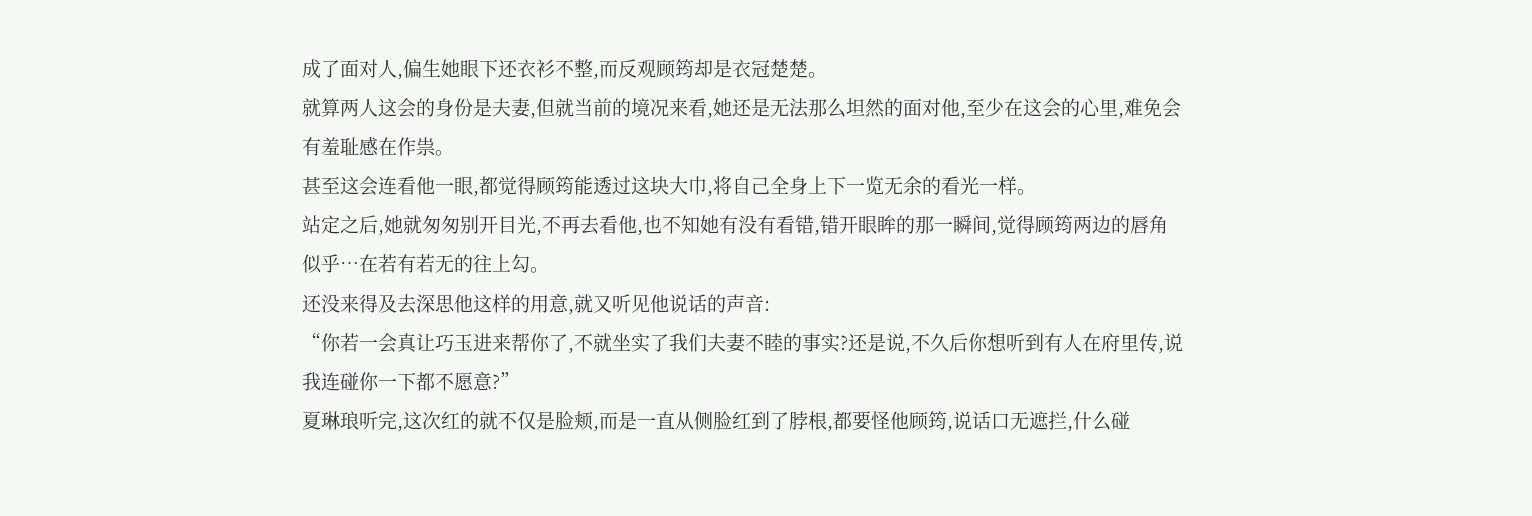成了面对人,偏生她眼下还衣衫不整,而反观顾筠却是衣冠楚楚。
就算两人这会的身份是夫妻,但就当前的境况来看,她还是无法那么坦然的面对他,至少在这会的心里,难免会有羞耻感在作祟。
甚至这会连看他一眼,都觉得顾筠能透过这块大巾,将自己全身上下一览无余的看光一样。
站定之后,她就匆匆别开目光,不再去看他,也不知她有没有看错,错开眼眸的那一瞬间,觉得顾筠两边的唇角似乎…在若有若无的往上勾。
还没来得及去深思他这样的用意,就又听见他说话的声音:
“你若一会真让巧玉进来帮你了,不就坐实了我们夫妻不睦的事实?还是说,不久后你想听到有人在府里传,说我连碰你一下都不愿意?”
夏琳琅听完,这次红的就不仅是脸颊,而是一直从侧脸红到了脖根,都要怪他顾筠,说话口无遮拦,什么碰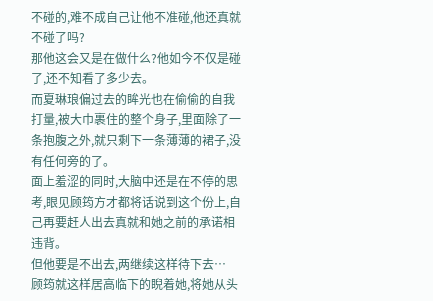不碰的,难不成自己让他不准碰,他还真就不碰了吗?
那他这会又是在做什么?他如今不仅是碰了,还不知看了多少去。
而夏琳琅偏过去的眸光也在偷偷的自我打量,被大巾裹住的整个身子,里面除了一条抱腹之外,就只剩下一条薄薄的裙子,没有任何旁的了。
面上羞涩的同时,大脑中还是在不停的思考,眼见顾筠方才都将话说到这个份上,自己再要赶人出去真就和她之前的承诺相违背。
但他要是不出去,两继续这样待下去…
顾筠就这样居高临下的睨着她,将她从头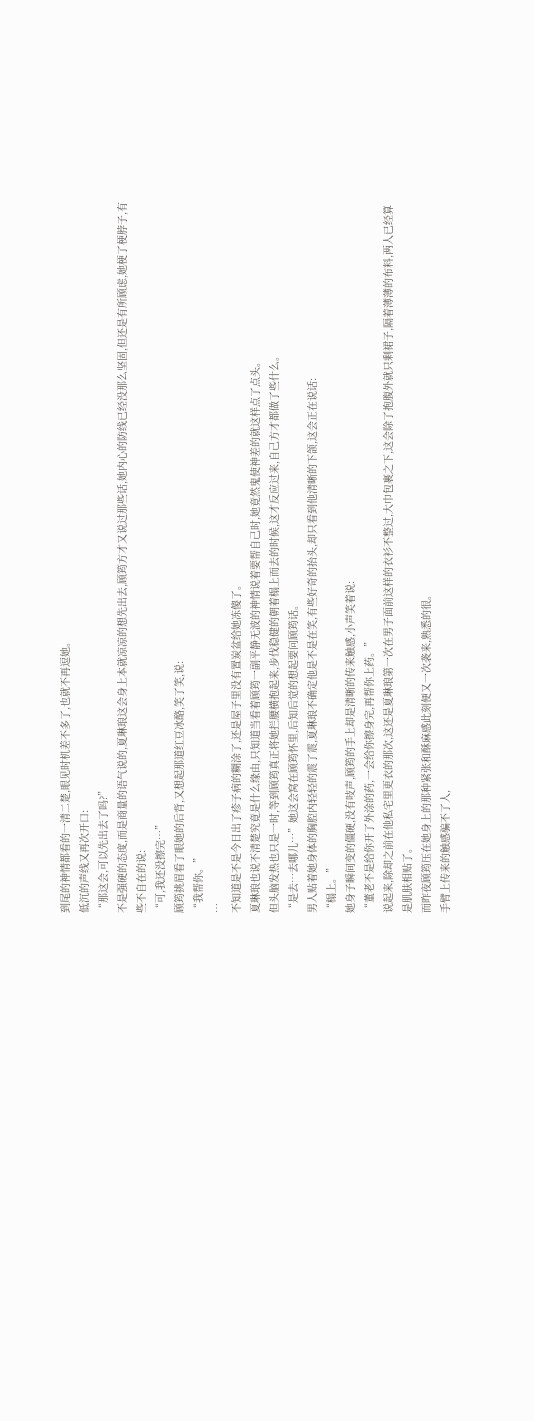到尾的神情都看的一清二楚,眼见时机差不多了,也就不再逗她。
低沉的声线又再次开口:
“那这会,可以先出去了吗?”
不是强硬的态度,而是商量的语气说的,夏琳琅这会身上本就凉凉的想先出去,顾筠方才又说过那些话,她内心的防线已经没那么坚固,但还是有所顾虑,她梗了梗脖子,有些不自在的说:
“可,我还没擦完…”
顾筠挑眉看了眼她的后背,又想起那道红豆冰酪,笑了笑,说:
“我帮你。”
…
不知道是不是今日出了疹子病的糊涂了,还是屋子里没有置炭盆给她冻傻了。
夏琳琅也说不清楚究竟是什么缘由,只知道当看着顾筠一副平静无波的神情说着要帮自己时,她竟然鬼使神差的就这样点了点头。
但头脑发热也只是一时,等到顾筠真正将她拦腰横抱起来,步伐稳健的朝着榻上而去的时候,这才反应过来,自己方才都做了些什么。
“是去…去哪儿…”她这会窝在顾筠怀里,后知后觉的想起要问顾筠话。
男人贴着她身体的胸腔内轻轻的震了震,夏琳琅不确定他是不是在笑,有些好奇的抬头,却只看到他清晰的下颌,这会正在说话:
“榻上。”
她身子瞬间变的僵硬,没有吱声,顾筠的手上却是清晰的传来触感,小声笑着说:
“董老不是给你开了外涂的药,一会给你擦身完,再帮你上药。”
说起来,除却之前在他私宅里更衣的那次,这还是夏琳琅第一次在男子面前这样的衣衫不整过,大巾包裹之下,这会除了抱腹外就只剩裙子,隔着薄薄的布料,两人已经算是肌肤相贴了。
而昨夜顾筠压在她身上的那种紧张和酥麻感此刻便又一次袭来,熟悉的很。
手臂上传来的触感骗不了人,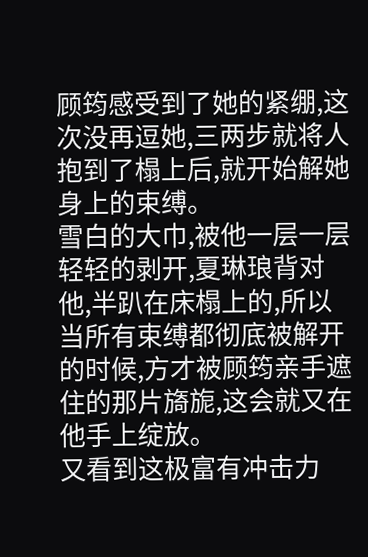顾筠感受到了她的紧绷,这次没再逗她,三两步就将人抱到了榻上后,就开始解她身上的束缚。
雪白的大巾,被他一层一层轻轻的剥开,夏琳琅背对他,半趴在床榻上的,所以当所有束缚都彻底被解开的时候,方才被顾筠亲手遮住的那片旖旎,这会就又在他手上绽放。
又看到这极富有冲击力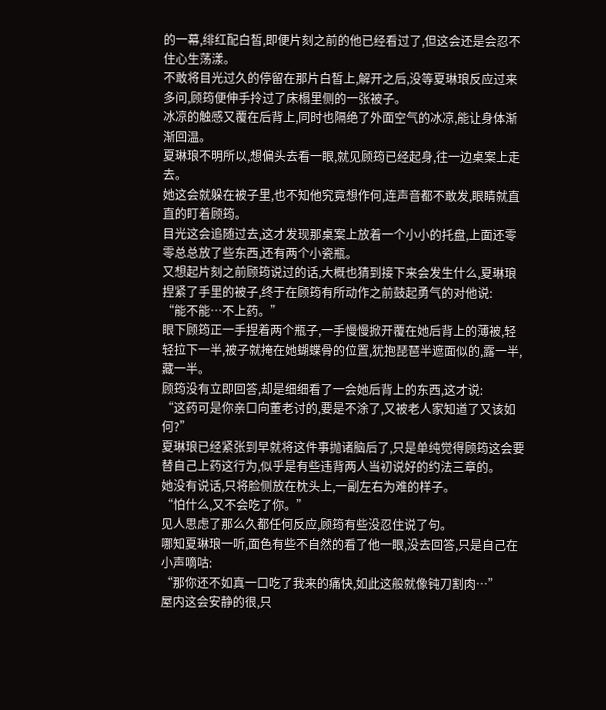的一幕,绯红配白皙,即便片刻之前的他已经看过了,但这会还是会忍不住心生荡漾。
不敢将目光过久的停留在那片白皙上,解开之后,没等夏琳琅反应过来多问,顾筠便伸手拎过了床榻里侧的一张被子。
冰凉的触感又覆在后背上,同时也隔绝了外面空气的冰凉,能让身体渐渐回温。
夏琳琅不明所以,想偏头去看一眼,就见顾筠已经起身,往一边桌案上走去。
她这会就躲在被子里,也不知他究竟想作何,连声音都不敢发,眼睛就直直的盯着顾筠。
目光这会追随过去,这才发现那桌案上放着一个小小的托盘,上面还零零总总放了些东西,还有两个小瓷瓶。
又想起片刻之前顾筠说过的话,大概也猜到接下来会发生什么,夏琳琅捏紧了手里的被子,终于在顾筠有所动作之前鼓起勇气的对他说:
“能不能…不上药。”
眼下顾筠正一手捏着两个瓶子,一手慢慢掀开覆在她后背上的薄被,轻轻拉下一半,被子就掩在她蝴蝶骨的位置,犹抱琵琶半遮面似的,露一半,藏一半。
顾筠没有立即回答,却是细细看了一会她后背上的东西,这才说:
“这药可是你亲口向董老讨的,要是不涂了,又被老人家知道了又该如何?”
夏琳琅已经紧张到早就将这件事抛诸脑后了,只是单纯觉得顾筠这会要替自己上药这行为,似乎是有些违背两人当初说好的约法三章的。
她没有说话,只将脸侧放在枕头上,一副左右为难的样子。
“怕什么,又不会吃了你。”
见人思虑了那么久都任何反应,顾筠有些没忍住说了句。
哪知夏琳琅一听,面色有些不自然的看了他一眼,没去回答,只是自己在小声嘀咕:
“那你还不如真一口吃了我来的痛快,如此这般就像钝刀割肉…”
屋内这会安静的很,只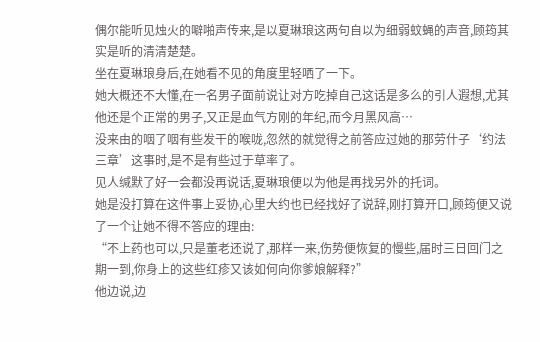偶尔能听见烛火的噼啪声传来,是以夏琳琅这两句自以为细弱蚊蝇的声音,顾筠其实是听的清清楚楚。
坐在夏琳琅身后,在她看不见的角度里轻哂了一下。
她大概还不大懂,在一名男子面前说让对方吃掉自己这话是多么的引人遐想,尤其他还是个正常的男子,又正是血气方刚的年纪,而今月黑风高…
没来由的咽了咽有些发干的喉咙,忽然的就觉得之前答应过她的那劳什子‘约法三章’这事时,是不是有些过于草率了。
见人缄默了好一会都没再说话,夏琳琅便以为他是再找另外的托词。
她是没打算在这件事上妥协,心里大约也已经找好了说辞,刚打算开口,顾筠便又说了一个让她不得不答应的理由:
“不上药也可以,只是董老还说了,那样一来,伤势便恢复的慢些,届时三日回门之期一到,你身上的这些红疹又该如何向你爹娘解释?”
他边说,边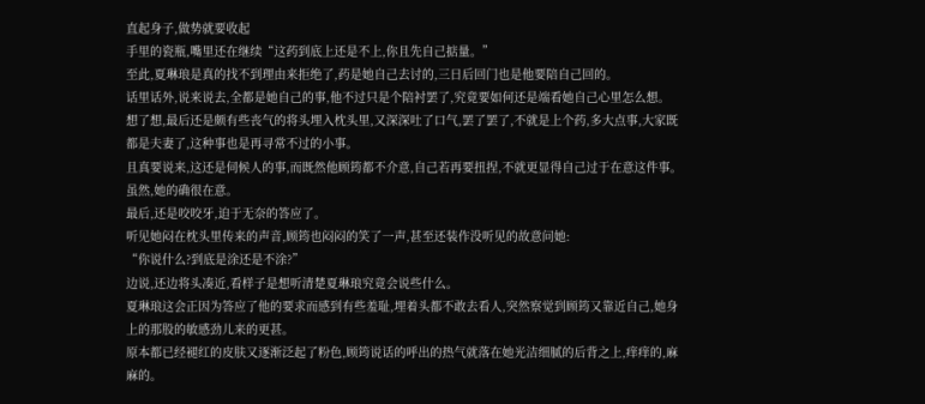直起身子,做势就要收起
手里的瓷瓶,嘴里还在继续“这药到底上还是不上,你且先自己掂量。”
至此,夏琳琅是真的找不到理由来拒绝了,药是她自己去讨的,三日后回门也是他要陪自己回的。
话里话外,说来说去,全都是她自己的事,他不过只是个陪衬罢了,究竟要如何还是端看她自己心里怎么想。
想了想,最后还是颇有些丧气的将头埋入枕头里,又深深吐了口气,罢了罢了,不就是上个药,多大点事,大家既都是夫妻了,这种事也是再寻常不过的小事。
且真要说来,这还是伺候人的事,而既然他顾筠都不介意,自己若再要扭捏,不就更显得自己过于在意这件事。
虽然,她的确很在意。
最后,还是咬咬牙,迫于无奈的答应了。
听见她闷在枕头里传来的声音,顾筠也闷闷的笑了一声,甚至还装作没听见的故意问她:
“你说什么?到底是涂还是不涂?”
边说,还边将头凑近,看样子是想听清楚夏琳琅究竟会说些什么。
夏琳琅这会正因为答应了他的要求而感到有些羞耻,埋着头都不敢去看人,突然察觉到顾筠又靠近自己,她身上的那股的敏感劲儿来的更甚。
原本都已经褪红的皮肤又逐渐泛起了粉色,顾筠说话的呼出的热气就落在她光洁细腻的后背之上,痒痒的,麻麻的。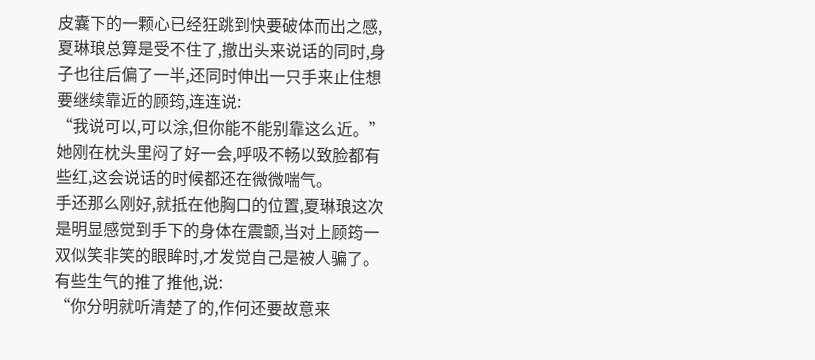皮囊下的一颗心已经狂跳到快要破体而出之感,夏琳琅总算是受不住了,撤出头来说话的同时,身子也往后偏了一半,还同时伸出一只手来止住想要继续靠近的顾筠,连连说:
“我说可以,可以涂,但你能不能别靠这么近。”
她刚在枕头里闷了好一会,呼吸不畅以致脸都有些红,这会说话的时候都还在微微喘气。
手还那么刚好,就抵在他胸口的位置,夏琳琅这次是明显感觉到手下的身体在震颤,当对上顾筠一双似笑非笑的眼眸时,才发觉自己是被人骗了。
有些生气的推了推他,说:
“你分明就听清楚了的,作何还要故意来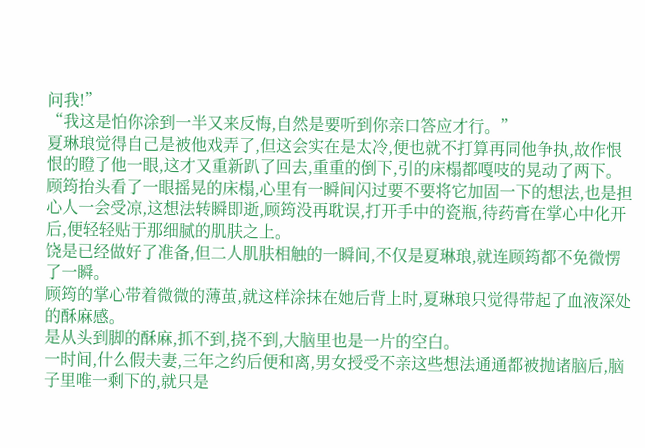问我!”
“我这是怕你涂到一半又来反悔,自然是要听到你亲口答应才行。”
夏琳琅觉得自己是被他戏弄了,但这会实在是太冷,便也就不打算再同他争执,故作恨恨的瞪了他一眼,这才又重新趴了回去,重重的倒下,引的床榻都嘎吱的晃动了两下。
顾筠抬头看了一眼摇晃的床榻,心里有一瞬间闪过要不要将它加固一下的想法,也是担心人一会受凉,这想法转瞬即逝,顾筠没再耽误,打开手中的瓷瓶,待药膏在掌心中化开后,便轻轻贴于那细腻的肌肤之上。
饶是已经做好了准备,但二人肌肤相触的一瞬间,不仅是夏琳琅,就连顾筠都不免微愣了一瞬。
顾筠的掌心带着微微的薄茧,就这样涂抹在她后背上时,夏琳琅只觉得带起了血液深处的酥麻感。
是从头到脚的酥麻,抓不到,挠不到,大脑里也是一片的空白。
一时间,什么假夫妻,三年之约后便和离,男女授受不亲这些想法通通都被抛诸脑后,脑子里唯一剩下的,就只是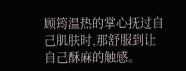顾筠温热的掌心抚过自己肌肤时,那舒服到让自己酥麻的触感。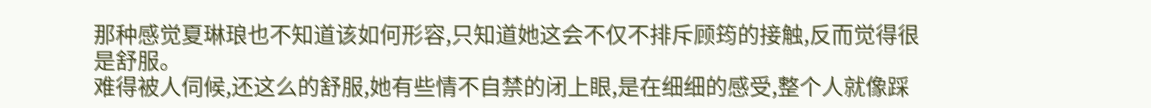那种感觉夏琳琅也不知道该如何形容,只知道她这会不仅不排斥顾筠的接触,反而觉得很是舒服。
难得被人伺候,还这么的舒服,她有些情不自禁的闭上眼,是在细细的感受,整个人就像踩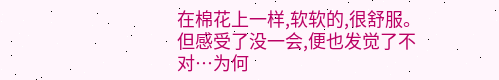在棉花上一样,软软的,很舒服。
但感受了没一会,便也发觉了不对…为何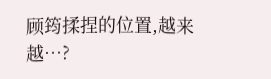顾筠揉捏的位置,越来越…?